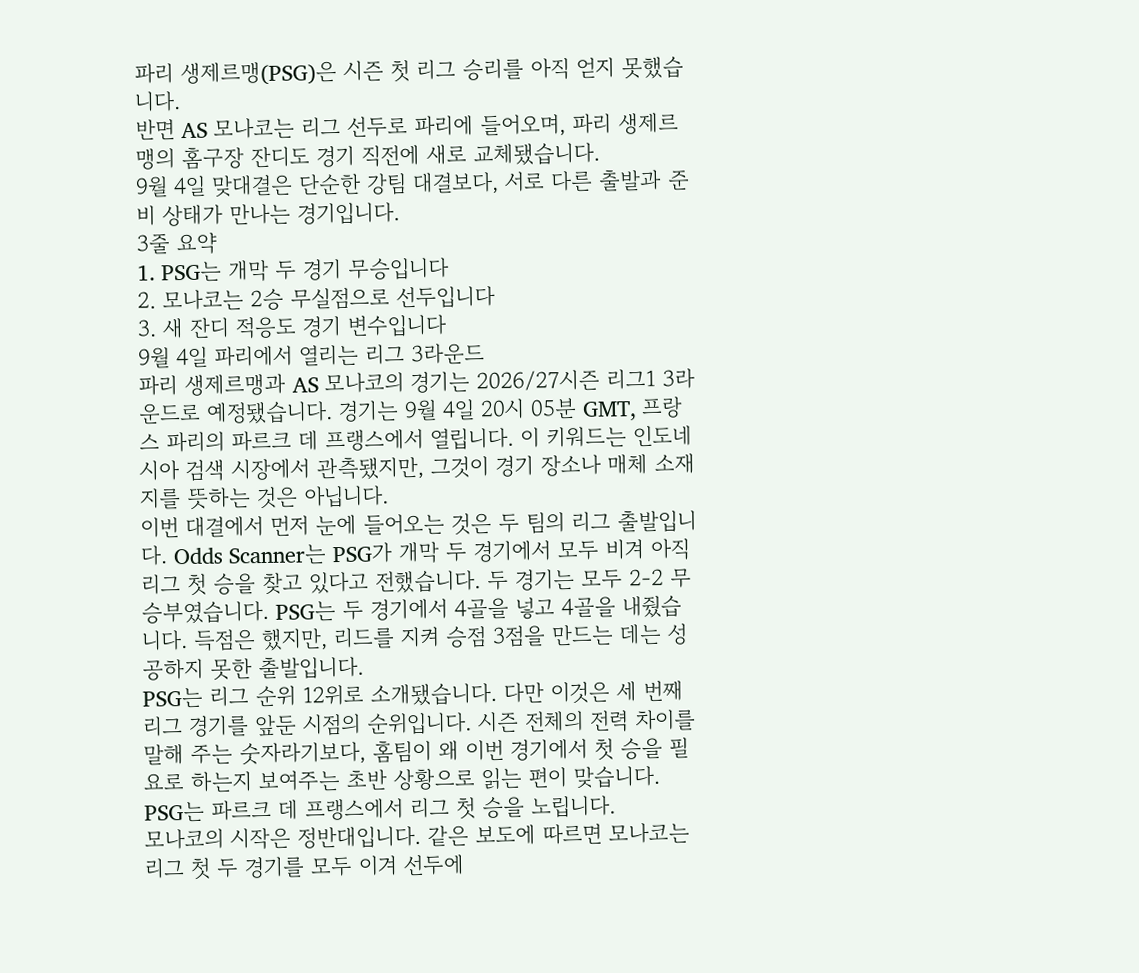파리 생제르맹(PSG)은 시즌 첫 리그 승리를 아직 얻지 못했습니다.
반면 AS 모나코는 리그 선두로 파리에 들어오며, 파리 생제르맹의 홈구장 잔디도 경기 직전에 새로 교체됐습니다.
9월 4일 맞대결은 단순한 강팀 대결보다, 서로 다른 출발과 준비 상태가 만나는 경기입니다.
3줄 요약
1. PSG는 개막 두 경기 무승입니다
2. 모나코는 2승 무실점으로 선두입니다
3. 새 잔디 적응도 경기 변수입니다
9월 4일 파리에서 열리는 리그 3라운드
파리 생제르맹과 AS 모나코의 경기는 2026/27시즌 리그1 3라운드로 예정됐습니다. 경기는 9월 4일 20시 05분 GMT, 프랑스 파리의 파르크 데 프랭스에서 열립니다. 이 키워드는 인도네시아 검색 시장에서 관측됐지만, 그것이 경기 장소나 매체 소재지를 뜻하는 것은 아닙니다.
이번 대결에서 먼저 눈에 들어오는 것은 두 팀의 리그 출발입니다. Odds Scanner는 PSG가 개막 두 경기에서 모두 비겨 아직 리그 첫 승을 찾고 있다고 전했습니다. 두 경기는 모두 2-2 무승부였습니다. PSG는 두 경기에서 4골을 넣고 4골을 내줬습니다. 득점은 했지만, 리드를 지켜 승점 3점을 만드는 데는 성공하지 못한 출발입니다.
PSG는 리그 순위 12위로 소개됐습니다. 다만 이것은 세 번째 리그 경기를 앞둔 시점의 순위입니다. 시즌 전체의 전력 차이를 말해 주는 숫자라기보다, 홈팀이 왜 이번 경기에서 첫 승을 필요로 하는지 보여주는 초반 상황으로 읽는 편이 맞습니다. PSG는 파르크 데 프랭스에서 리그 첫 승을 노립니다.
모나코의 시작은 정반대입니다. 같은 보도에 따르면 모나코는 리그 첫 두 경기를 모두 이겨 선두에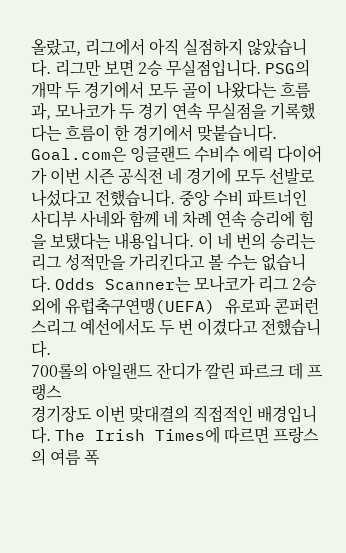올랐고, 리그에서 아직 실점하지 않았습니다. 리그만 보면 2승 무실점입니다. PSG의 개막 두 경기에서 모두 골이 나왔다는 흐름과, 모나코가 두 경기 연속 무실점을 기록했다는 흐름이 한 경기에서 맞붙습니다.
Goal.com은 잉글랜드 수비수 에릭 다이어가 이번 시즌 공식전 네 경기에 모두 선발로 나섰다고 전했습니다. 중앙 수비 파트너인 사디부 사네와 함께 네 차례 연속 승리에 힘을 보탰다는 내용입니다. 이 네 번의 승리는 리그 성적만을 가리킨다고 볼 수는 없습니다. Odds Scanner는 모나코가 리그 2승 외에 유럽축구연맹(UEFA) 유로파 콘퍼런스리그 예선에서도 두 번 이겼다고 전했습니다.
700롤의 아일랜드 잔디가 깔린 파르크 데 프랭스
경기장도 이번 맞대결의 직접적인 배경입니다. The Irish Times에 따르면 프랑스의 여름 폭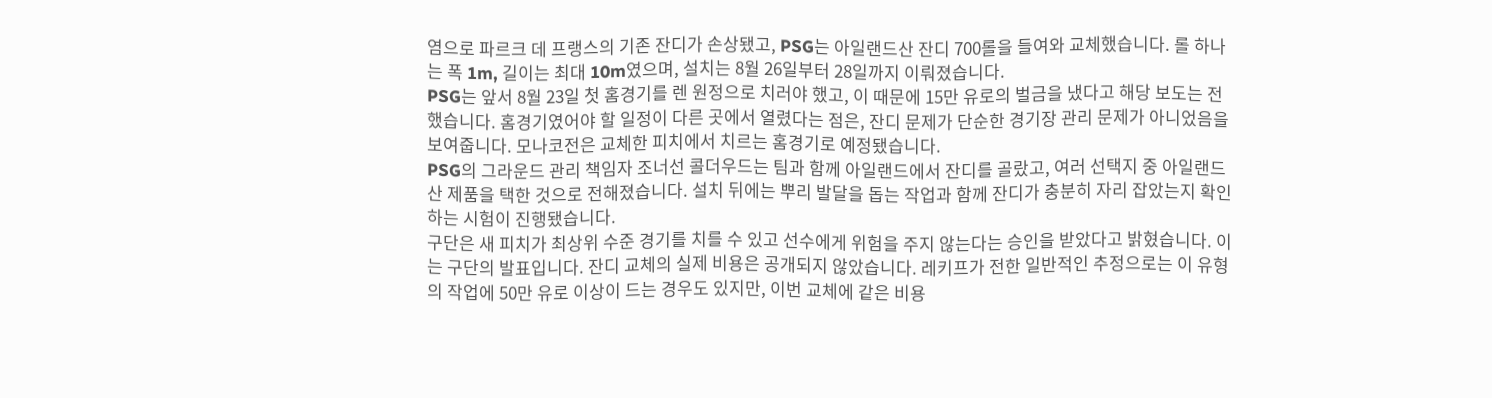염으로 파르크 데 프랭스의 기존 잔디가 손상됐고, PSG는 아일랜드산 잔디 700롤을 들여와 교체했습니다. 롤 하나는 폭 1m, 길이는 최대 10m였으며, 설치는 8월 26일부터 28일까지 이뤄졌습니다.
PSG는 앞서 8월 23일 첫 홈경기를 렌 원정으로 치러야 했고, 이 때문에 15만 유로의 벌금을 냈다고 해당 보도는 전했습니다. 홈경기였어야 할 일정이 다른 곳에서 열렸다는 점은, 잔디 문제가 단순한 경기장 관리 문제가 아니었음을 보여줍니다. 모나코전은 교체한 피치에서 치르는 홈경기로 예정됐습니다.
PSG의 그라운드 관리 책임자 조너선 콜더우드는 팀과 함께 아일랜드에서 잔디를 골랐고, 여러 선택지 중 아일랜드산 제품을 택한 것으로 전해졌습니다. 설치 뒤에는 뿌리 발달을 돕는 작업과 함께 잔디가 충분히 자리 잡았는지 확인하는 시험이 진행됐습니다.
구단은 새 피치가 최상위 수준 경기를 치를 수 있고 선수에게 위험을 주지 않는다는 승인을 받았다고 밝혔습니다. 이는 구단의 발표입니다. 잔디 교체의 실제 비용은 공개되지 않았습니다. 레키프가 전한 일반적인 추정으로는 이 유형의 작업에 50만 유로 이상이 드는 경우도 있지만, 이번 교체에 같은 비용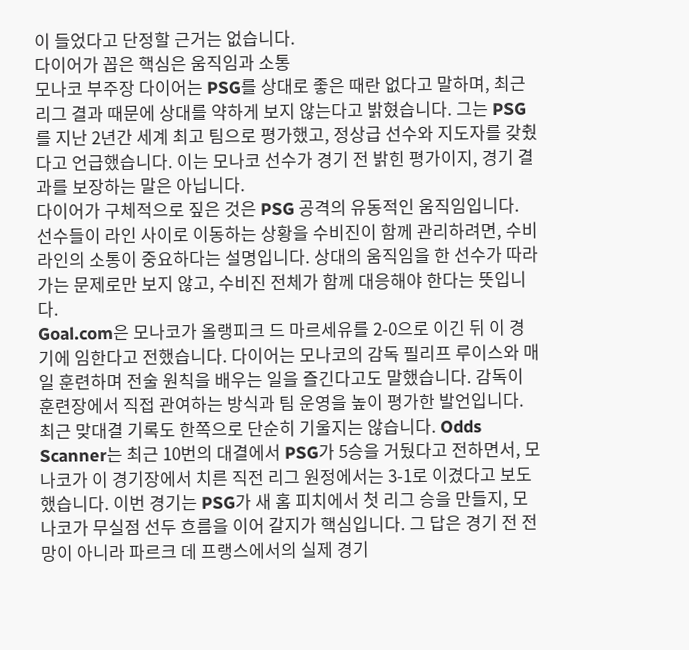이 들었다고 단정할 근거는 없습니다.
다이어가 꼽은 핵심은 움직임과 소통
모나코 부주장 다이어는 PSG를 상대로 좋은 때란 없다고 말하며, 최근 리그 결과 때문에 상대를 약하게 보지 않는다고 밝혔습니다. 그는 PSG를 지난 2년간 세계 최고 팀으로 평가했고, 정상급 선수와 지도자를 갖췄다고 언급했습니다. 이는 모나코 선수가 경기 전 밝힌 평가이지, 경기 결과를 보장하는 말은 아닙니다.
다이어가 구체적으로 짚은 것은 PSG 공격의 유동적인 움직임입니다. 선수들이 라인 사이로 이동하는 상황을 수비진이 함께 관리하려면, 수비 라인의 소통이 중요하다는 설명입니다. 상대의 움직임을 한 선수가 따라가는 문제로만 보지 않고, 수비진 전체가 함께 대응해야 한다는 뜻입니다.
Goal.com은 모나코가 올랭피크 드 마르세유를 2-0으로 이긴 뒤 이 경기에 임한다고 전했습니다. 다이어는 모나코의 감독 필리프 루이스와 매일 훈련하며 전술 원칙을 배우는 일을 즐긴다고도 말했습니다. 감독이 훈련장에서 직접 관여하는 방식과 팀 운영을 높이 평가한 발언입니다.
최근 맞대결 기록도 한쪽으로 단순히 기울지는 않습니다. Odds Scanner는 최근 10번의 대결에서 PSG가 5승을 거뒀다고 전하면서, 모나코가 이 경기장에서 치른 직전 리그 원정에서는 3-1로 이겼다고 보도했습니다. 이번 경기는 PSG가 새 홈 피치에서 첫 리그 승을 만들지, 모나코가 무실점 선두 흐름을 이어 갈지가 핵심입니다. 그 답은 경기 전 전망이 아니라 파르크 데 프랭스에서의 실제 경기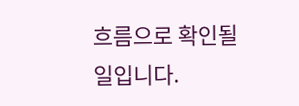흐름으로 확인될 일입니다.